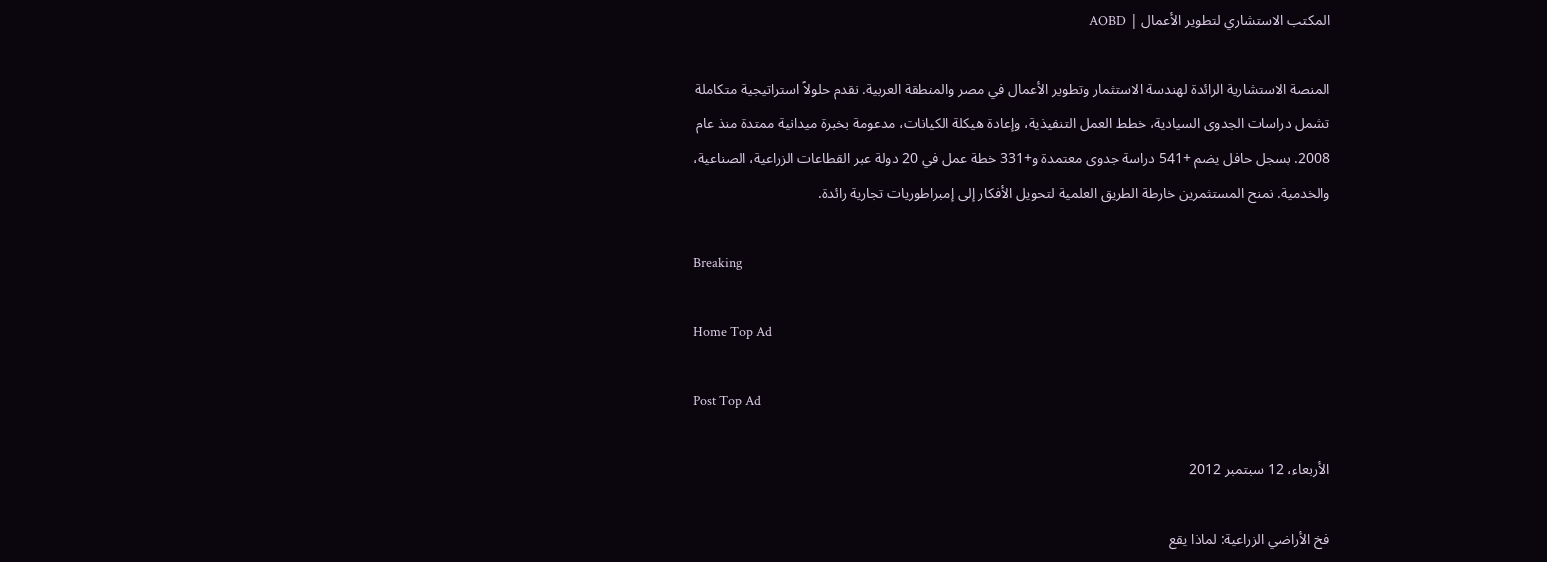المكتب الاستشاري لتطوير الأعمال | AOBD

المنصة الاستشارية الرائدة لهندسة الاستثمار وتطوير الأعمال في مصر والمنطقة العربية. نقدم حلولاً استراتيجية متكاملة تشمل دراسات الجدوى السيادية، خطط العمل التنفيذية، وإعادة هيكلة الكيانات، مدعومة بخبرة ميدانية ممتدة منذ عام 2008. بسجل حافل يضم +541 دراسة جدوى معتمدة و+331 خطة عمل في 20 دولة عبر القطاعات الزراعية، الصناعية، والخدمية. نمنح المستثمرين خارطة الطريق العلمية لتحويل الأفكار إلى إمبراطوريات تجارية رائدة.

Breaking

Home Top Ad

Post Top Ad

الأربعاء، 12 سبتمبر 2012

فخ الأراضي الزراعية: لماذا يقع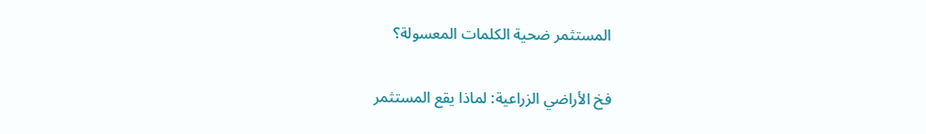المستثمر ضحية الكلمات المعسولة؟

فخ الأراضي الزراعية: لماذا يقع المستثمر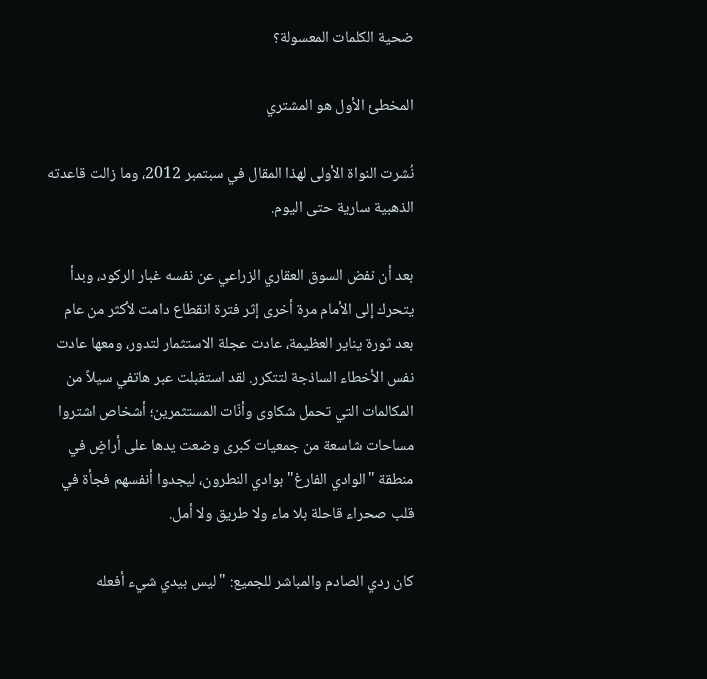ضحية الكلمات المعسولة؟

المخطئ الأول هو المشتري

نُشرت النواة الأولى لهذا المقال في سبتمبر 2012، وما زالت قاعدته الذهبية سارية حتى اليوم.

بعد أن نفض السوق العقاري الزراعي عن نفسه غبار الركود، وبدأ يتحرك إلى الأمام مرة أخرى إثر فترة انقطاع دامت لأكثر من عام بعد ثورة يناير العظيمة، عادت عجلة الاستثمار لتدور، ومعها عادت نفس الأخطاء الساذجة لتتكرر. لقد استقبلت عبر هاتفي سيلاً من المكالمات التي تحمل شكاوى وأنّات المستثمرين؛ أشخاص اشتروا مساحات شاسعة من جمعيات كبرى وضعت يدها على أراضٍ في منطقة "الوادي الفارغ" بوادي النطرون، ليجدوا أنفسهم فجأة في قلب صحراء قاحلة بلا ماء ولا طريق ولا أمل.

كان ردي الصادم والمباشر للجميع: "ليس بيدي شيء أفعله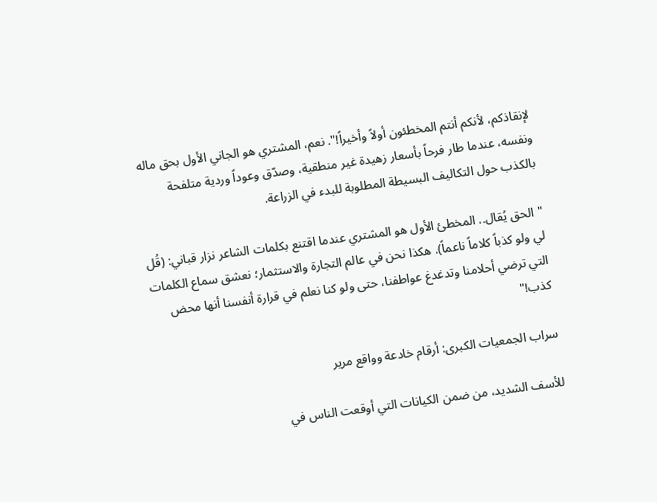لإنقاذكم، لأنكم أنتم المخطئون أولاً وأخيراً!". نعم، المشتري هو الجاني الأول بحق ماله ونفسه، عندما طار فرحاً بأسعار زهيدة غير منطقية، وصدّق وعوداً وردية متلفحة بالكذب حول التكاليف البسيطة المطلوبة للبدء في الزراعة.

"الحق يُقال.. المخطئ الأول هو المشتري عندما اقتنع بكلمات الشاعر نزار قباني: (قُل لي ولو كذباً كلاماً ناعماً). هكذا نحن في عالم التجارة والاستثمار؛ نعشق سماع الكلمات التي ترضي أحلامنا وتدغدغ عواطفنا، حتى ولو كنا نعلم في قرارة أنفسنا أنها محض كذب!"

سراب الجمعيات الكبرى: أرقام خادعة وواقع مرير

للأسف الشديد، من ضمن الكيانات التي أوقعت الناس في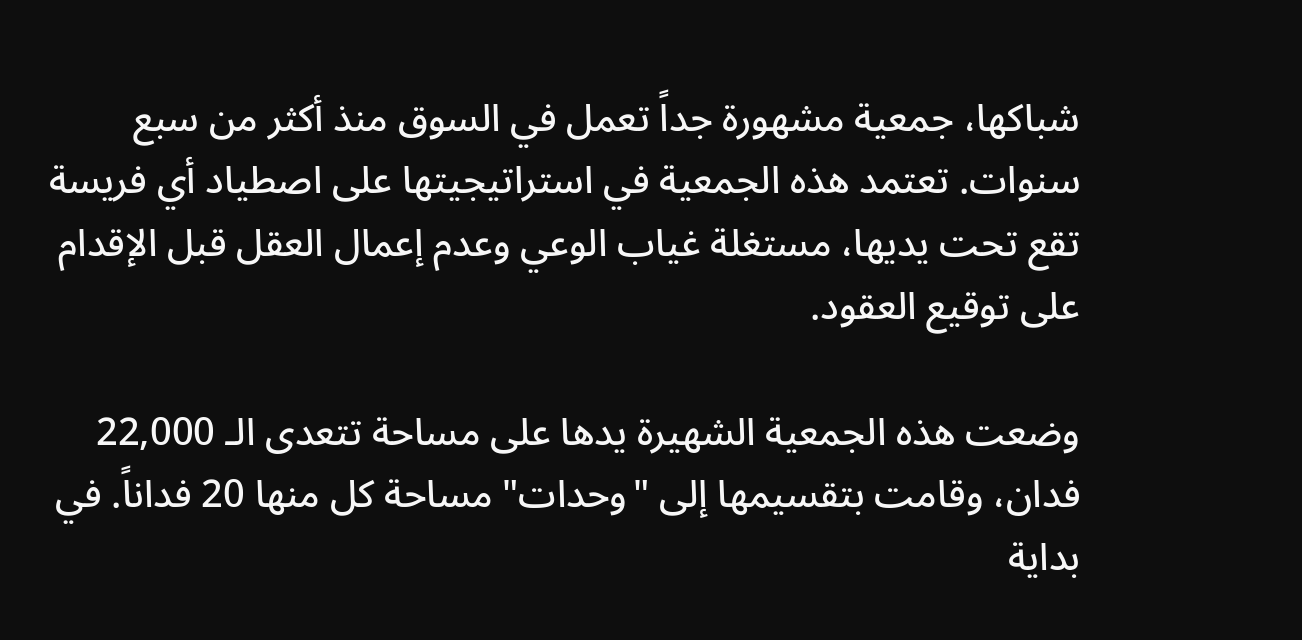شباكها، جمعية مشهورة جداً تعمل في السوق منذ أكثر من سبع سنوات. تعتمد هذه الجمعية في استراتيجيتها على اصطياد أي فريسة تقع تحت يديها، مستغلة غياب الوعي وعدم إعمال العقل قبل الإقدام على توقيع العقود.

وضعت هذه الجمعية الشهيرة يدها على مساحة تتعدى الـ 22,000 فدان، وقامت بتقسيمها إلى "وحدات" مساحة كل منها 20 فداناً. في بداية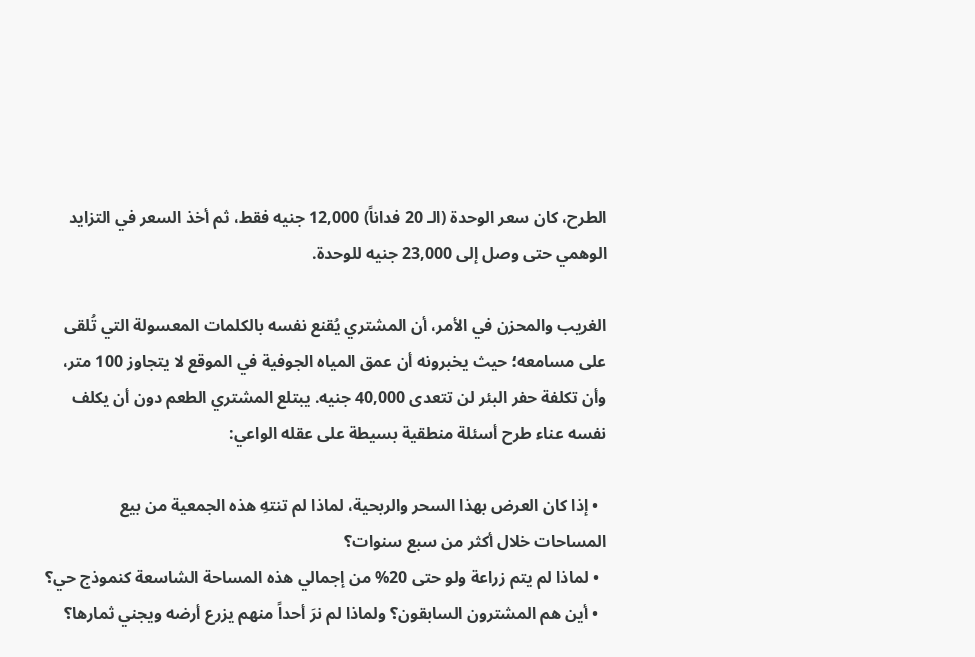الطرح، كان سعر الوحدة (الـ 20 فداناً) 12,000 جنيه فقط، ثم أخذ السعر في التزايد الوهمي حتى وصل إلى 23,000 جنيه للوحدة.

الغريب والمحزن في الأمر، أن المشتري يُقنع نفسه بالكلمات المعسولة التي تُلقى على مسامعه؛ حيث يخبرونه أن عمق المياه الجوفية في الموقع لا يتجاوز 100 متر، وأن تكلفة حفر البئر لن تتعدى 40,000 جنيه. يبتلع المشتري الطعم دون أن يكلف نفسه عناء طرح أسئلة منطقية بسيطة على عقله الواعي:

  • إذا كان العرض بهذا السحر والربحية، لماذا لم تنتهِ هذه الجمعية من بيع المساحات خلال أكثر من سبع سنوات؟
  • لماذا لم يتم زراعة ولو حتى 20% من إجمالي هذه المساحة الشاسعة كنموذج حي؟
  • أين هم المشترون السابقون؟ ولماذا لم نرَ أحداً منهم يزرع أرضه ويجني ثمارها؟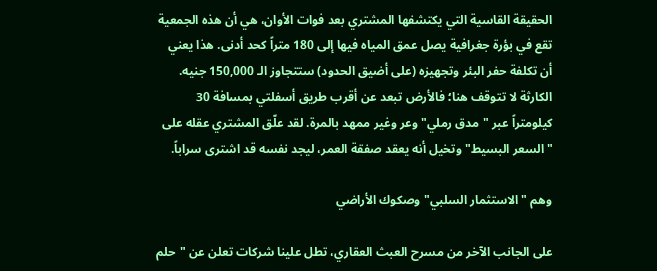الحقيقة القاسية التي يكتشفها المشتري بعد فوات الأوان، هي أن هذه الجمعية تقع في بؤرة جغرافية يصل عمق المياه فيها إلى 180 متراً كحد أدنى. هذا يعني أن تكلفة حفر البئر وتجهيزه (على أضيق الحدود) ستتجاوز الـ 150,000 جنيه. الكارثة لا تتوقف هنا؛ فالأرض تبعد عن أقرب طريق أسفلتي بمسافة 30 كيلومتراً عبر "مدق رملي" وعر وغير ممهد بالمرة. لقد علّق المشتري عقله على "السعر البسيط" وتخيل أنه يعقد صفقة العمر، ليجد نفسه قد اشترى سراباً.

وهم "الاستثمار السلبي" وصكوك الأراضي

على الجانب الآخر من مسرح العبث العقاري، تطل علينا شركات تعلن عن "حلم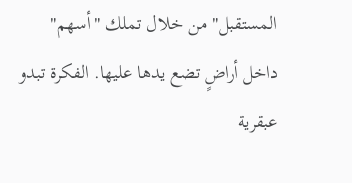المستقبل" من خلال تملك "أسهم" داخل أراضٍ تضع يدها عليها. الفكرة تبدو عبقرية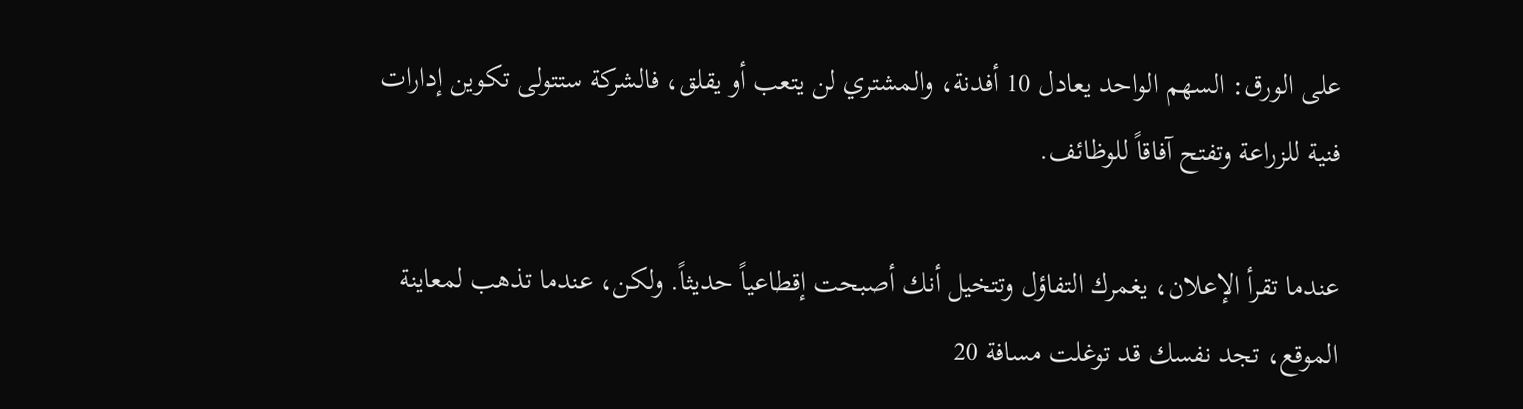على الورق: السهم الواحد يعادل 10 أفدنة، والمشتري لن يتعب أو يقلق، فالشركة ستتولى تكوين إدارات فنية للزراعة وتفتح آفاقاً للوظائف.

عندما تقرأ الإعلان، يغمرك التفاؤل وتتخيل أنك أصبحت إقطاعياً حديثاً. ولكن، عندما تذهب لمعاينة الموقع، تجد نفسك قد توغلت مسافة 20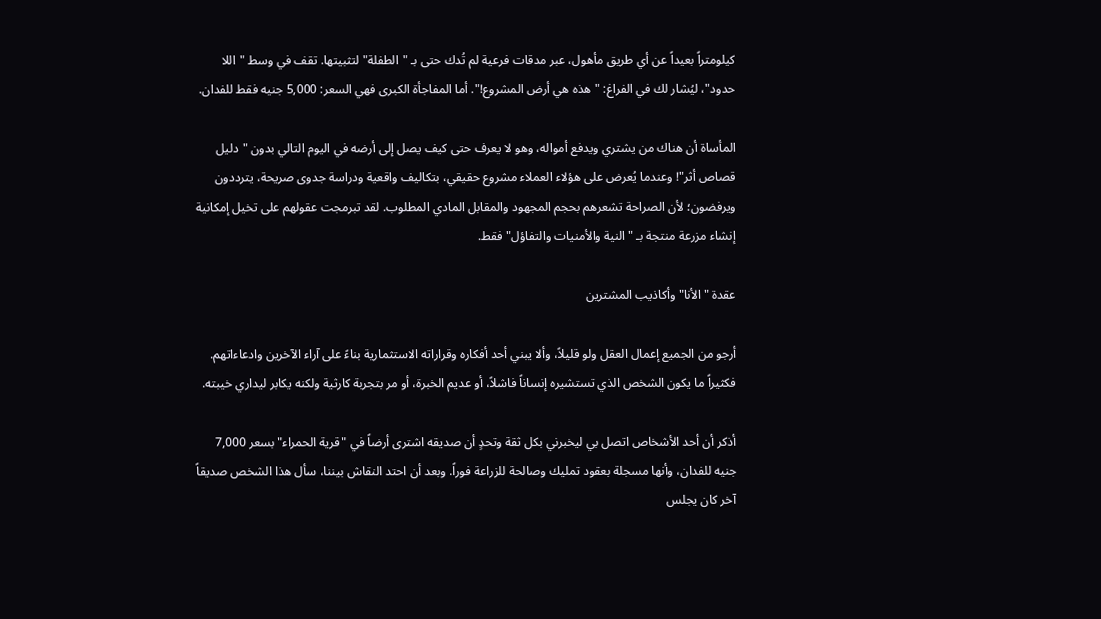كيلومتراً بعيداً عن أي طريق مأهول، عبر مدقات فرعية لم تُدك حتى بـ "الطفلة" لتثبيتها. تقف في وسط "اللا حدود"، ليُشار لك في الفراغ: "هذه هي أرض المشروع!". أما المفاجأة الكبرى فهي السعر: 5,000 جنيه فقط للفدان.

المأساة أن هناك من يشتري ويدفع أمواله، وهو لا يعرف حتى كيف يصل إلى أرضه في اليوم التالي بدون "دليل قصاص أثر"! وعندما يُعرض على هؤلاء العملاء مشروع حقيقي، بتكاليف واقعية ودراسة جدوى صريحة، يترددون ويرفضون؛ لأن الصراحة تشعرهم بحجم المجهود والمقابل المادي المطلوب. لقد تبرمجت عقولهم على تخيل إمكانية إنشاء مزرعة منتجة بـ "النية والأمنيات والتفاؤل" فقط.

عقدة "الأنا" وأكاذيب المشترين

أرجو من الجميع إعمال العقل ولو قليلاً، وألا يبني أحد أفكاره وقراراته الاستثمارية بناءً على آراء الآخرين وادعاءاتهم. فكثيراً ما يكون الشخص الذي تستشيره إنساناً فاشلاً، أو عديم الخبرة، أو مر بتجربة كارثية ولكنه يكابر ليداري خيبته.

أذكر أن أحد الأشخاص اتصل بي ليخبرني بكل ثقة وتحدٍ أن صديقه اشترى أرضاً في "قرية الحمراء" بسعر 7,000 جنيه للفدان، وأنها مسجلة بعقود تمليك وصالحة للزراعة فوراً. وبعد أن احتد النقاش بيننا، سأل هذا الشخص صديقاً آخر كان يجلس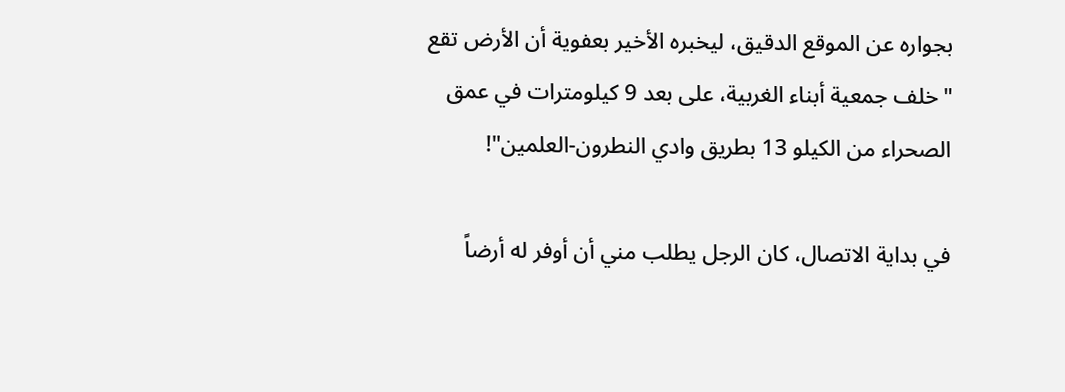بجواره عن الموقع الدقيق، ليخبره الأخير بعفوية أن الأرض تقع "خلف جمعية أبناء الغربية، على بعد 9 كيلومترات في عمق الصحراء من الكيلو 13 بطريق وادي النطرون-العلمين"!

في بداية الاتصال، كان الرجل يطلب مني أن أوفر له أرضاً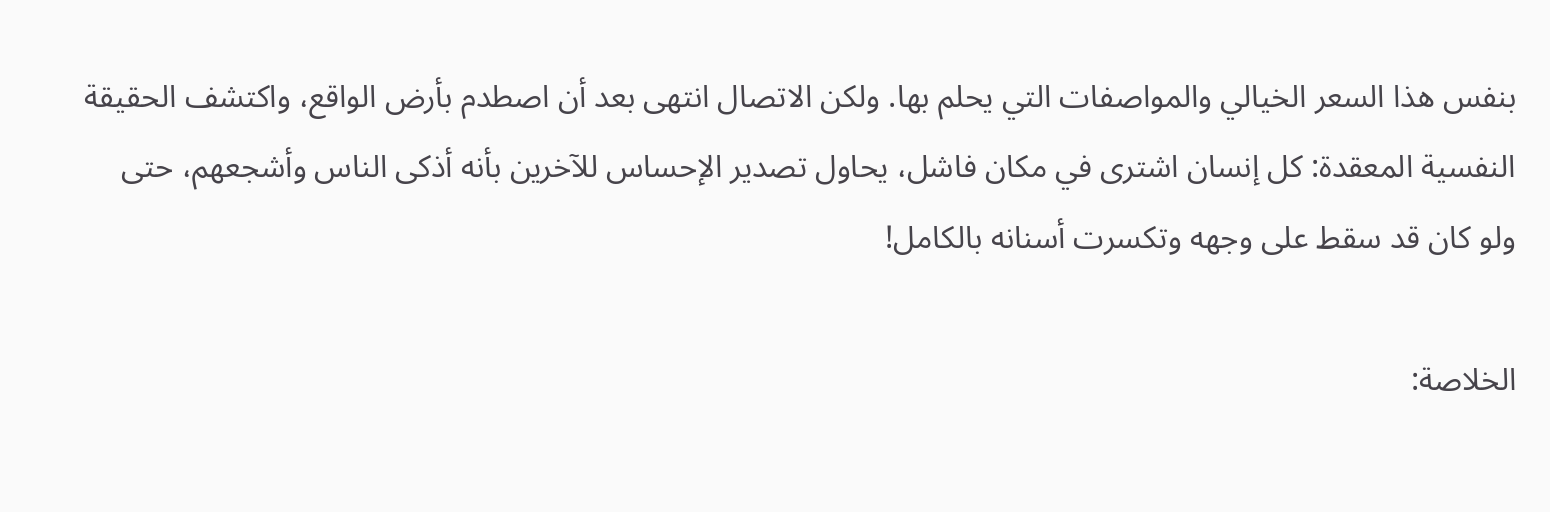بنفس هذا السعر الخيالي والمواصفات التي يحلم بها. ولكن الاتصال انتهى بعد أن اصطدم بأرض الواقع، واكتشف الحقيقة النفسية المعقدة: كل إنسان اشترى في مكان فاشل، يحاول تصدير الإحساس للآخرين بأنه أذكى الناس وأشجعهم، حتى ولو كان قد سقط على وجهه وتكسرت أسنانه بالكامل!

الخلاصة: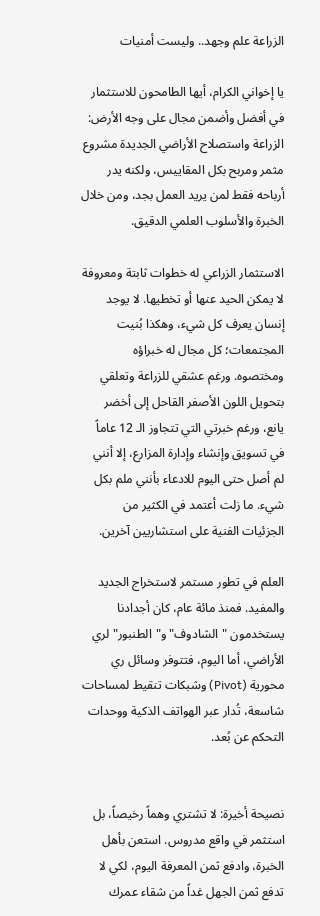الزراعة علم وجهد.. وليست أمنيات

يا إخواني الكرام، أيها الطامحون للاستثمار في أفضل وأضمن مجال على وجه الأرض: الزراعة واستصلاح الأراضي الجديدة مشروع مثمر ومربح بكل المقاييس، ولكنه يدر أرباحه فقط لمن يريد العمل بجد، ومن خلال الخبرة والأسلوب العلمي الدقيق.

الاستثمار الزراعي له خطوات ثابتة ومعروفة لا يمكن الحيد عنها أو تخطيها. لا يوجد إنسان يعرف كل شيء، وهكذا بُنيت المجتمعات؛ كل مجال له خبراؤه ومختصوه. ورغم عشقي للزراعة وتعلقي بتحويل اللون الأصفر القاحل إلى أخضر يانع، ورغم خبرتي التي تتجاوز الـ 12 عاماً في تسويق وإنشاء وإدارة المزارع، إلا أنني لم أصل حتى اليوم للادعاء بأنني ملم بكل شيء. ما زلت أعتمد في الكثير من الجزئيات الفنية على استشاريين آخرين.

العلم في تطور مستمر لاستخراج الجديد والمفيد. فمنذ مائة عام، كان أجدادنا يستخدمون "الشادوف" و"الطنبور" لري الأراضي، أما اليوم، فتتوفر وسائل ري محورية (Pivot) وشبكات تنقيط لمساحات شاسعة، تُدار عبر الهواتف الذكية ووحدات التحكم عن بُعد.


نصيحة أخيرة: لا تشتري وهماً رخيصاً، بل استثمر في واقع مدروس. استعن بأهل الخبرة، وادفع ثمن المعرفة اليوم، لكي لا تدفع ثمن الجهل غداً من شقاء عمرك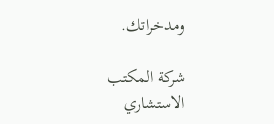ومدخراتك.

شركة المكتب الاستشاري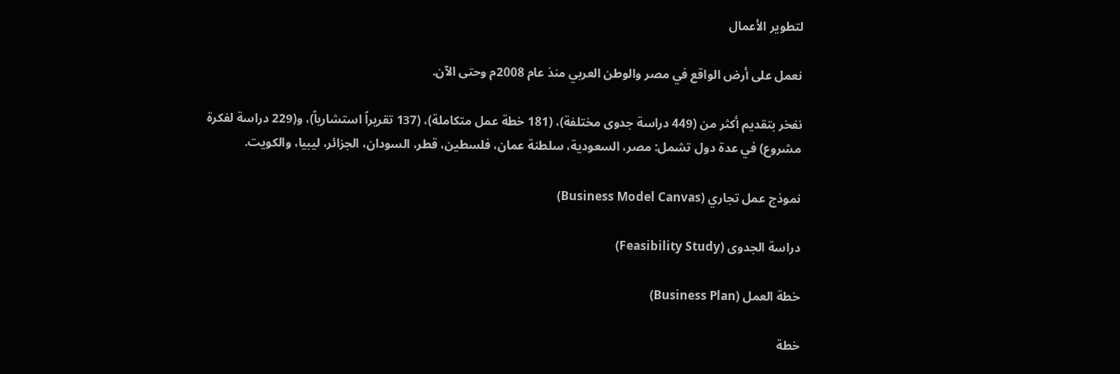لتطوير الأعمال

نعمل على أرض الواقع في مصر والوطن العربي منذ عام 2008م وحتى الآن.

نفخر بتقديم أكثر من (449 دراسة جدوى مختلفة)، (181 خطة عمل متكاملة)، (137 تقريراً استشارياً)، و(229 دراسة لفكرة مشروع) في عدة دول تشمل: مصر، السعودية، سلطنة عمان، فلسطين، قطر، السودان، الجزائر، ليبيا، والكويت.

نموذج عمل تجاري (Business Model Canvas)

دراسة الجدوى (Feasibility Study)

خطة العمل (Business Plan)

خطة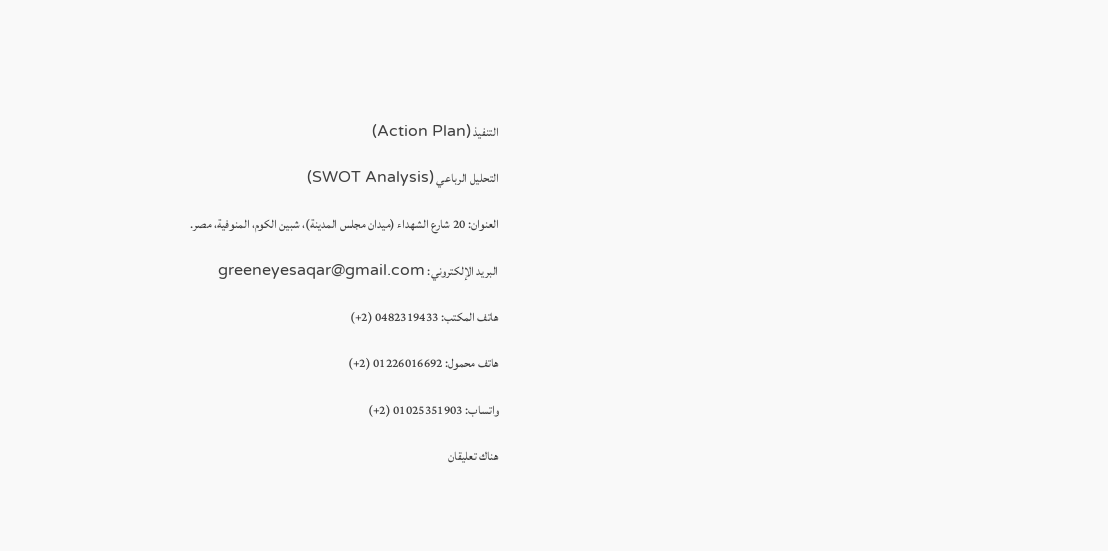التنفيذ (Action Plan)

التحليل الرباعي (SWOT Analysis)

العنوان: 20 شارع الشهداء (ميدان مجلس المدينة)، شبين الكوم، المنوفية، مصر.

البريد الإلكتروني: greeneyesaqar@gmail.com

هاتف المكتب: 0482319433 (2+)

هاتف محمول: 01226016692 (2+)

واتساب: 01025351903 (2+)

هناك تعليقان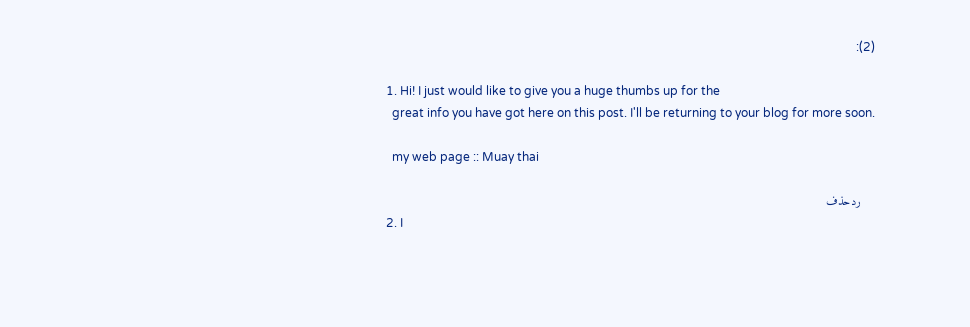(2):

  1. Hi! I just would like to give you a huge thumbs up for the
    great info you have got here on this post. I'll be returning to your blog for more soon.

    my web page :: Muay thai

    ردحذف
  2. I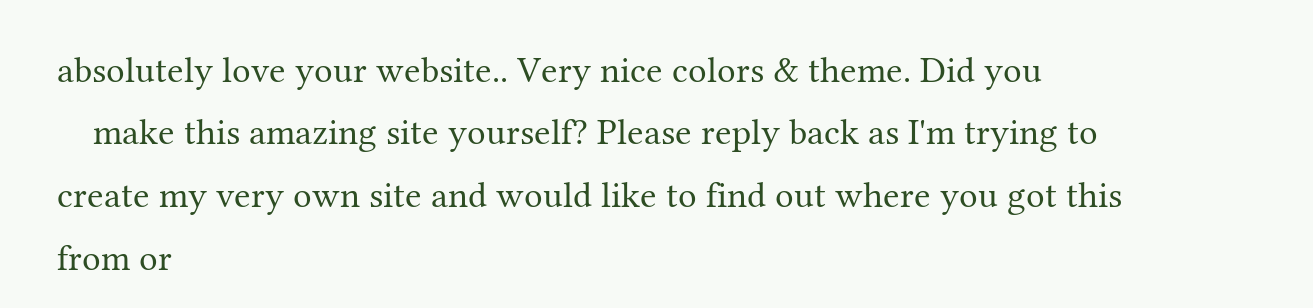absolutely love your website.. Very nice colors & theme. Did you
    make this amazing site yourself? Please reply back as I'm trying to create my very own site and would like to find out where you got this from or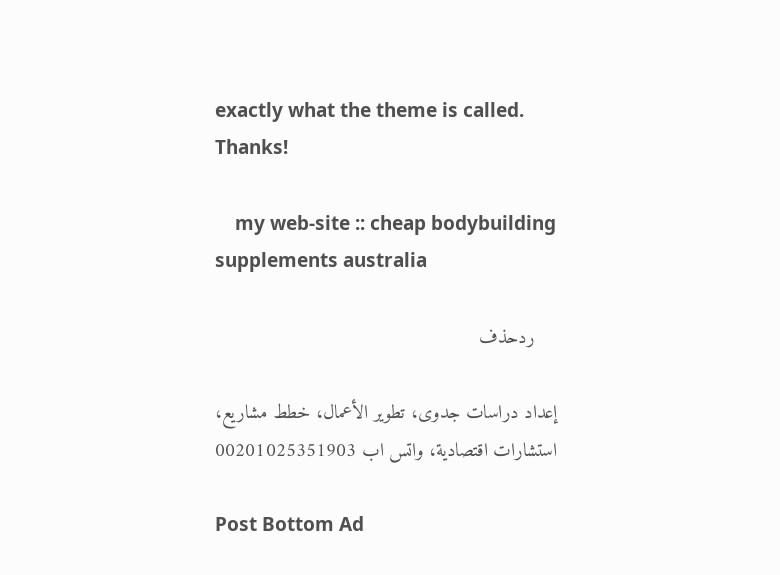exactly what the theme is called. Thanks!

    my web-site :: cheap bodybuilding supplements australia

    ردحذف

إعداد دراسات جدوى، تطوير الأعمال، خطط مشاريع، استشارات اقتصادية، واتس اب 00201025351903

Post Bottom Ad